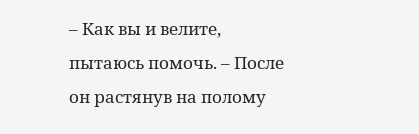– Как вы и велите, пытаюсь помочь. – После он растянув на полому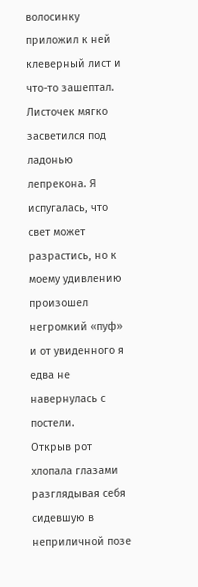волосинку приложил к ней клеверный лист и что-то зашептал. Листочек мягко засветился под ладонью лепрекона. Я испугалась, что свет может разрастись, но к моему удивлению произошел негромкий «пуф» и от увиденного я едва не навернулась с постели.
Открыв рот хлопала глазами разглядывая себя сидевшую в неприличной позе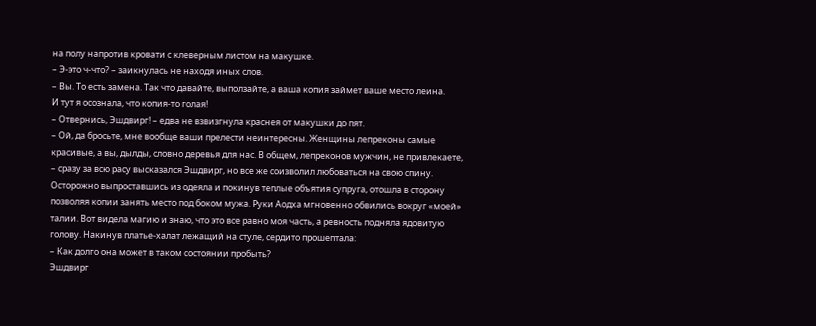на полу напротив кровати с клеверным листом на макушке.
– Э-это ч-что? – заикнулась не находя иных слов.
– Вы. То есть замена. Так что давайте, выползайте, а ваша копия займет ваше место леина.
И тут я осознала, что копия-то голая!
– Отвернись, Эшдвирг! – едва не взвизгнула краснея от макушки до пят.
– Ой, да бросьте, мне вообще ваши прелести неинтересны. Женщины лепреконы самые красивые, а вы, дылды, словно деревья для нас. В общем, лепреконов мужчин, не привлекаете, – сразу за всю расу высказался Эшдвирг, но все же соизволил любоваться на свою спину.
Осторожно выпроставшись из одеяла и покинув теплые объятия супруга, отошла в сторону позволяя копии занять место под боком мужа. Руки Аодха мгновенно обвились вокруг «моей» талии. Вот видела магию и знаю, что это все равно моя часть, а ревность подняла ядовитую голову. Накинув платье-халат лежащий на стуле, сердито прошептала:
– Как долго она может в таком состоянии пробыть?
Эшдвирг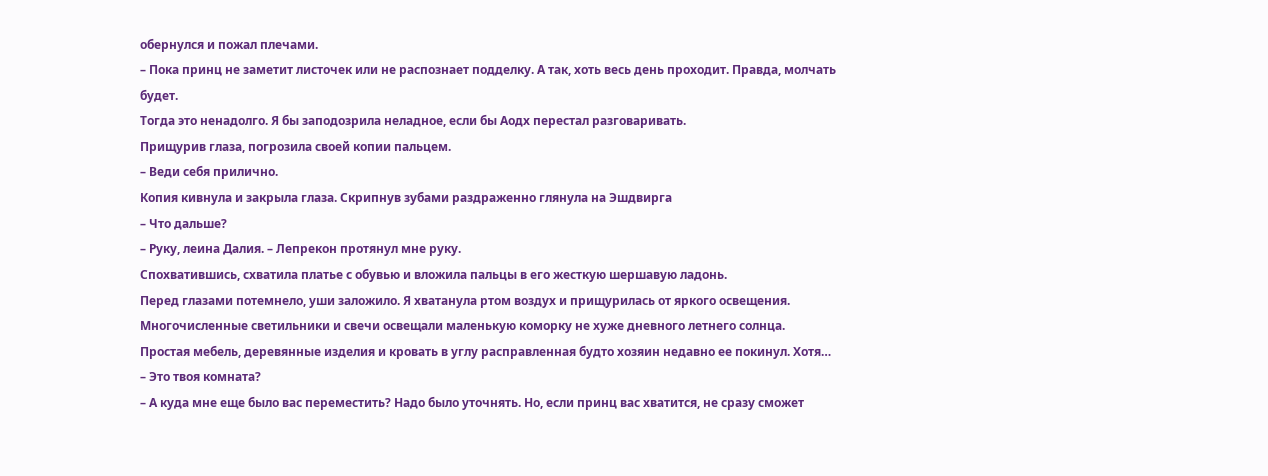обернулся и пожал плечами.
– Пока принц не заметит листочек или не распознает подделку. А так, хоть весь день проходит. Правда, молчать будет.
Тогда это ненадолго. Я бы заподозрила неладное, если бы Аодх перестал разговаривать.
Прищурив глаза, погрозила своей копии пальцем.
– Веди себя прилично.
Копия кивнула и закрыла глаза. Скрипнув зубами раздраженно глянула на Эшдвирга
– Что дальше?
– Руку, леина Далия. – Лепрекон протянул мне руку.
Спохватившись, схватила платье с обувью и вложила пальцы в его жесткую шершавую ладонь.
Перед глазами потемнело, уши заложило. Я хватанула ртом воздух и прищурилась от яркого освещения. Многочисленные светильники и свечи освещали маленькую коморку не хуже дневного летнего солнца.
Простая мебель, деревянные изделия и кровать в углу расправленная будто хозяин недавно ее покинул. Хотя…
– Это твоя комната?
– А куда мне еще было вас переместить? Надо было уточнять. Но, если принц вас хватится, не сразу сможет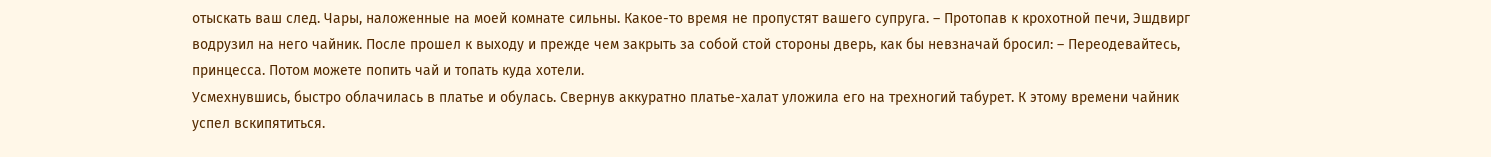отыскать ваш след. Чары, наложенные на моей комнате сильны. Какое-то время не пропустят вашего супруга. – Протопав к крохотной печи, Эшдвирг водрузил на него чайник. После прошел к выходу и прежде чем закрыть за собой стой стороны дверь, как бы невзначай бросил: – Переодевайтесь, принцесса. Потом можете попить чай и топать куда хотели.
Усмехнувшись, быстро облачилась в платье и обулась. Свернув аккуратно платье-халат уложила его на трехногий табурет. К этому времени чайник успел вскипятиться.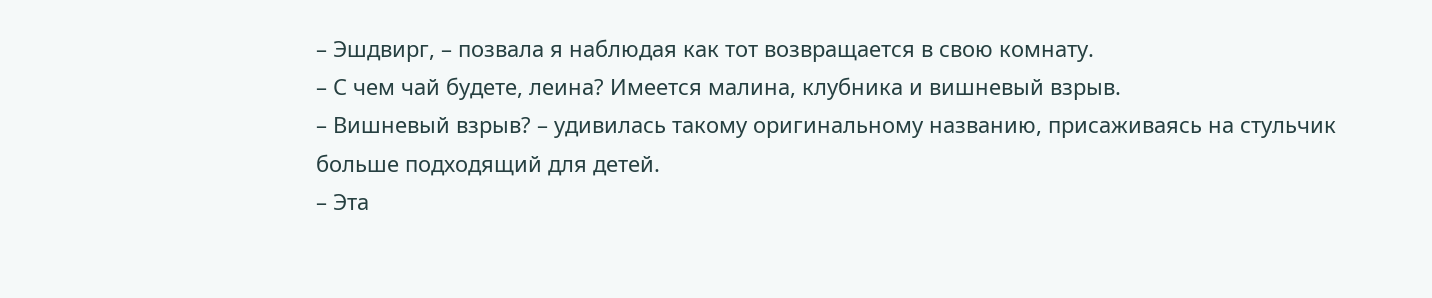– Эшдвирг, – позвала я наблюдая как тот возвращается в свою комнату.
– С чем чай будете, леина? Имеется малина, клубника и вишневый взрыв.
– Вишневый взрыв? – удивилась такому оригинальному названию, присаживаясь на стульчик больше подходящий для детей.
– Эта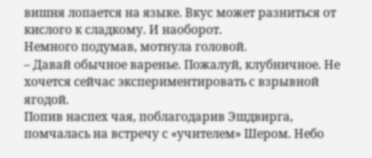вишня лопается на языке. Вкус может разниться от кислого к сладкому. И наоборот.
Немного подумав, мотнула головой.
– Давай обычное варенье. Пожалуй, клубничное. Не хочется сейчас экспериментировать с взрывной ягодой.
Попив наспех чая, поблагодарив Эшдвирга, помчалась на встречу с «учителем» Шером. Небо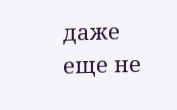даже еще не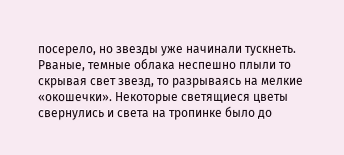посерело, но звезды уже начинали тускнеть. Рваные, темные облака неспешно плыли то скрывая свет звезд, то разрываясь на мелкие «окошечки». Некоторые светящиеся цветы свернулись и света на тропинке было до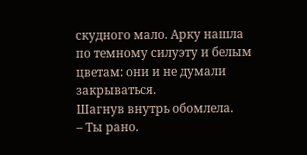скудного мало. Арку нашла по темному силуэту и белым цветам: они и не думали закрываться.
Шагнув внутрь обомлела.
– Ты рано.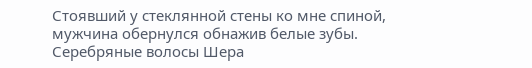Стоявший у стеклянной стены ко мне спиной, мужчина обернулся обнажив белые зубы. Серебряные волосы Шера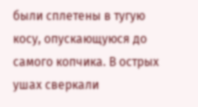были сплетены в тугую косу, опускающуюся до самого копчика. В острых ушах сверкали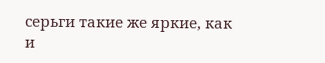серьги такие же яркие, как и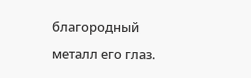благородный металл его глаз.